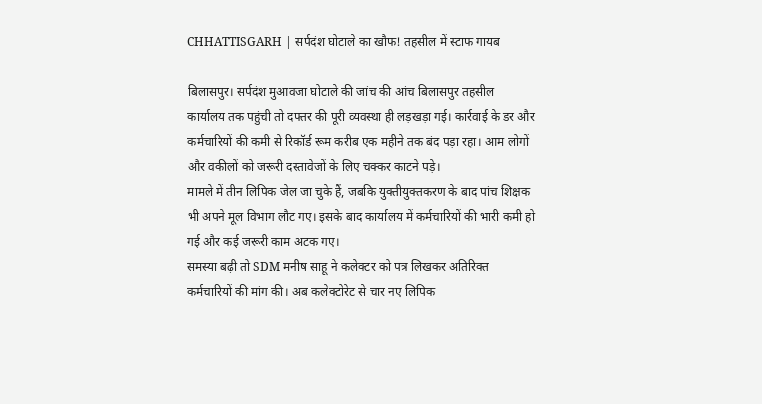CHHATTISGARH | सर्पदंश घोटाले का खौफ! तहसील में स्टाफ गायब

बिलासपुर। सर्पदंश मुआवजा घोटाले की जांच की आंच बिलासपुर तहसील कार्यालय तक पहुंची तो दफ्तर की पूरी व्यवस्था ही लड़खड़ा गई। कार्रवाई के डर और कर्मचारियों की कमी से रिकॉर्ड रूम करीब एक महीने तक बंद पड़ा रहा। आम लोगों और वकीलों को जरूरी दस्तावेजों के लिए चक्कर काटने पड़े।
मामले में तीन लिपिक जेल जा चुके हैं, जबकि युक्तीयुक्तकरण के बाद पांच शिक्षक भी अपने मूल विभाग लौट गए। इसके बाद कार्यालय में कर्मचारियों की भारी कमी हो गई और कई जरूरी काम अटक गए।
समस्या बढ़ी तो SDM मनीष साहू ने कलेक्टर को पत्र लिखकर अतिरिक्त कर्मचारियों की मांग की। अब कलेक्टोरेट से चार नए लिपिक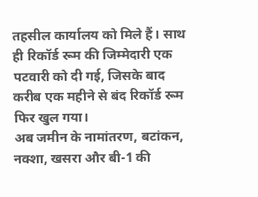तहसील कार्यालय को मिले हैं। साथ ही रिकॉर्ड रूम की जिम्मेदारी एक पटवारी को दी गई, जिसके बाद करीब एक महीने से बंद रिकॉर्ड रूम फिर खुल गया।
अब जमीन के नामांतरण, बटांकन, नक्शा, खसरा और बी-1 की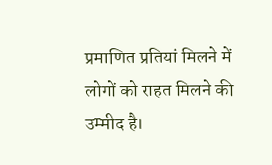प्रमाणित प्रतियां मिलने में लोगों को राहत मिलने की उम्मीद है।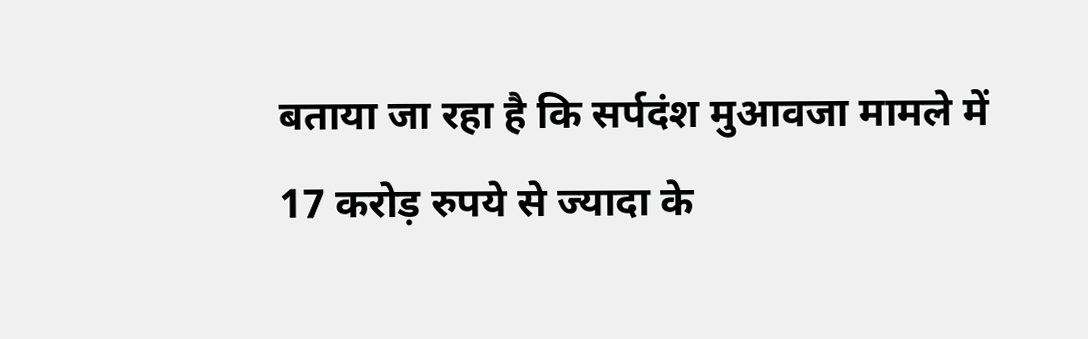बताया जा रहा है कि सर्पदंश मुआवजा मामले में 17 करोड़ रुपये से ज्यादा के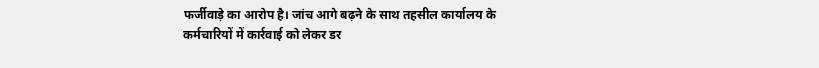फर्जीवाड़े का आरोप है। जांच आगे बढ़ने के साथ तहसील कार्यालय के कर्मचारियों में कार्रवाई को लेकर डर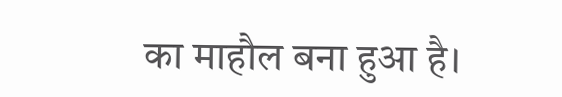का माहौल बना हुआ है।